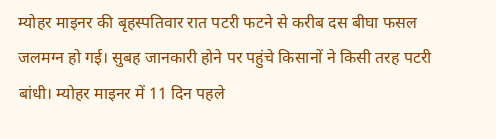म्योहर माइनर की बृहस्पतिवार रात पटरी फटने से करीब दस बीघा फसल जलमग्न हो गई। सुबह जानकारी होने पर पहुंचे किसानों ने किसी तरह पटरी बांधी। म्योहर माइनर में 11 दिन पहले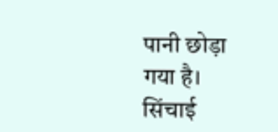पानी छोड़ा गया है। सिंचाई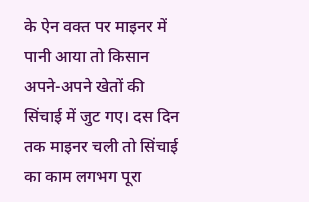के ऐन वक्त पर माइनर में पानी आया तो किसान अपने-अपने खेतों की सिंचाई में जुट गए। दस दिन तक माइनर चली तो सिंचाई का काम लगभग पूरा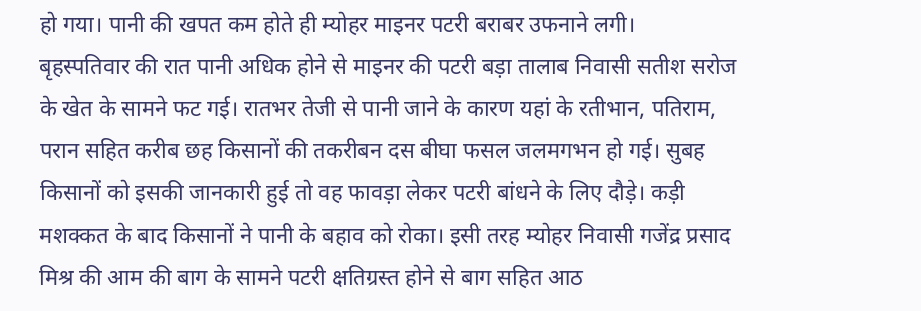हो गया। पानी की खपत कम होते ही म्योहर माइनर पटरी बराबर उफनाने लगी।
बृहस्पतिवार की रात पानी अधिक होने से माइनर की पटरी बड़ा तालाब निवासी सतीश सरोज के खेत के सामने फट गई। रातभर तेजी से पानी जाने के कारण यहां के रतीभान, पतिराम, परान सहित करीब छह किसानों की तकरीबन दस बीघा फसल जलमगभन हो गई। सुबह किसानों को इसकी जानकारी हुई तो वह फावड़ा लेकर पटरी बांधने के लिए दौड़े। कड़ी मशक्कत के बाद किसानों ने पानी के बहाव को रोका। इसी तरह म्योहर निवासी गजेंद्र प्रसाद मिश्र की आम की बाग के सामने पटरी क्षतिग्रस्त होने से बाग सहित आठ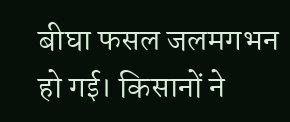बीघा फसल जलमगभन हो गई। किसानों ने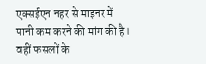एक्सईएन नहर से माइनर में पानी कम करने की मांग की है। वहीं फसलों के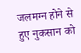जलमग्न होने से हुए नुकसान को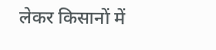लेकर किसानों में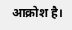आक्रोश है।